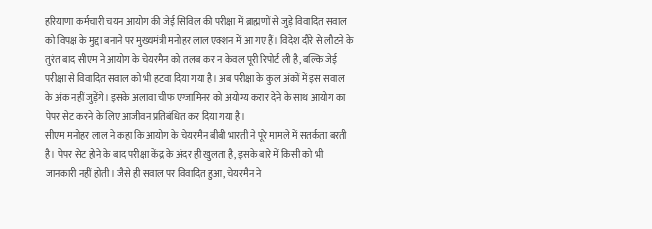हरियाणा कर्मचारी चयन आयोग की जेई सिविल की परीक्षा में ब्राह्मणों से जुड़े विवादित सवाल को विपक्ष के मुद्दा बनाने पर मुख्यमंत्री मनोहर लाल एक्शन में आ गए हैं। विदेश दौरे से लौटने के तुरंत बाद सीएम ने आयोग के चेयरमैन को तलब कर न केवल पूरी रिपोर्ट ली है, बल्कि जेई परीक्षा से विवादित सवाल को भी हटवा दिया गया है। अब परीक्षा के कुल अंकों में इस सवाल के अंक नहीं जुड़ेंगे। इसके अलावा चीफ एग्जामिनर को अयोग्य करार देने के साथ आयोग का पेपर सेट करने के लिए आजीवन प्रतिबंधित कर दिया गया है।
सीएम मनोहर लाल ने कहा कि आयोग के चेयरमैन बीबी भारती ने पूरे मामले में सतर्कता बरती है। पेपर सेट होने के बाद परीक्षा केंद्र के अंदर ही खुलता है, इसके बारे में किसी को भी जानकारी नहीं होती। जैसे ही सवाल पर विवादित हुआ, चेयरमैन ने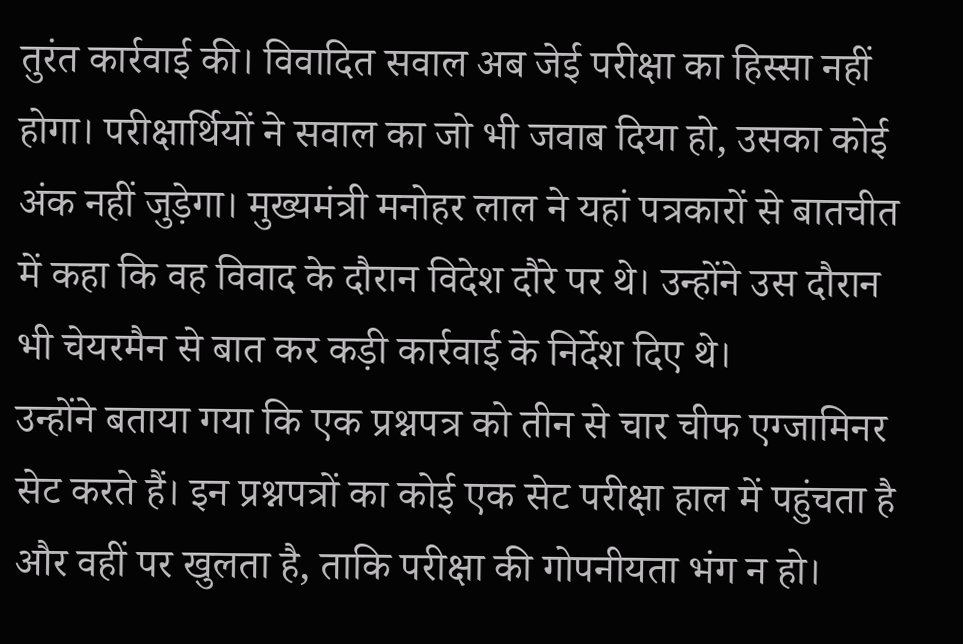तुरंत कार्रवाई की। विवादित सवाल अब जेई परीक्षा का हिस्सा नहीं होगा। परीक्षार्थियों ने सवाल का जो भी जवाब दिया हो, उसका कोई अंक नहीं जुड़ेगा। मुख्यमंत्री मनोहर लाल ने यहां पत्रकारों से बातचीत में कहा कि वह विवाद के दौरान विदेश दौरे पर थे। उन्होंने उस दौरान भी चेयरमैन से बात कर कड़ी कार्रवाई के निर्देश दिए थे।
उन्होंने बताया गया कि एक प्रश्नपत्र को तीन से चार चीफ एग्जामिनर सेट करते हैं। इन प्रश्नपत्रों का कोई एक सेट परीक्षा हाल में पहुंचता है और वहीं पर खुलता है, ताकि परीक्षा की गोपनीयता भंग न हो।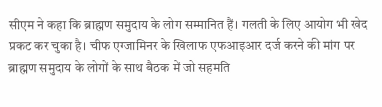सीएम ने कहा कि ब्राह्मण समुदाय के लोग सम्मानित हैं। गलती के लिए आयोग भी खेद प्रकट कर चुका है। चीफ एग्जामिनर के खिलाफ एफआइआर दर्ज करने की मांग पर ब्राह्मण समुदाय के लोगों के साथ बैठक में जो सहमति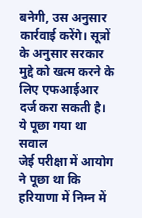बनेगी, उस अनुसार कार्रवाई करेंगे। सूत्रों के अनुसार सरकार मुद्दे को खत्म करने के लिए एफआईआर दर्ज करा सकती है।
ये पूछा गया था सवाल
जेई परीक्षा में आयोग ने पूछा था कि हरियाणा में निम्न में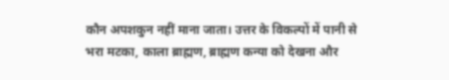कौन अपशकुन नहीं माना जाता। उत्तर के विकल्पों में पानी से भरा मटका, काला ब्राह्मण, ब्राह्मण कन्या को देखना और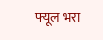फ्यूल भरा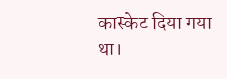कास्केट दिया गया था।